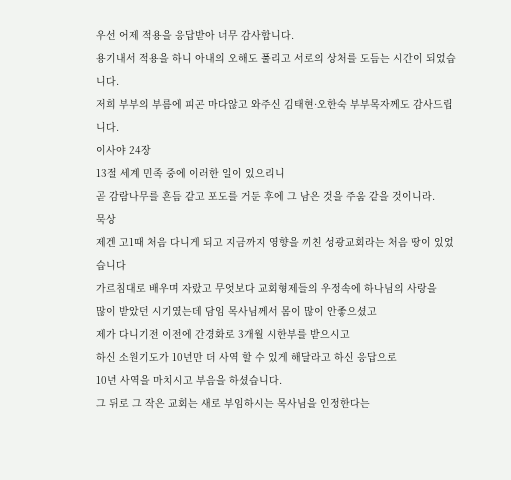우선 어제 적용을 응답받아 너무 감사합니다.
용기내서 적용을 하니 아내의 오해도 풀리고 서로의 상처를 도듬는 시간이 되었습니다.
저희 부부의 부름에 피곤 마다않고 와주신 김태현·오한숙 부부목자께도 감사드립니다.
이사야 24장
13절 세계 민족 중에 이러한 일이 있으리니
곧 감람나무를 흔듬 같고 포도를 거둔 후에 그 남은 것을 주움 같을 것이니라.
묵상
제겐 고1때 처음 다니게 되고 지금까지 영향을 끼친 성광교회라는 처음 땅이 있었습니다
가르침대로 배우며 자랐고 무엇보다 교회형제들의 우정속에 하나님의 사랑을
많이 받았던 시기였는데 담임 목사님께서 몸이 많이 안좋으셨고
제가 다니기전 이전에 간경화로 3개월 시한부를 받으시고
하신 소원기도가 10년만 더 사역 할 수 있게 해달라고 하신 응답으로
10년 사역을 마치시고 부음을 하셨습니다.
그 뒤로 그 작은 교회는 새로 부임하시는 목사님을 인정한다는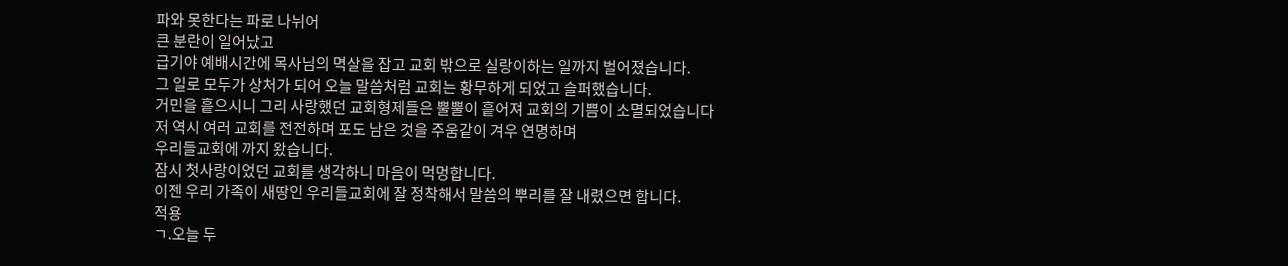파와 못한다는 파로 나뉘어
큰 분란이 일어났고
급기야 예배시간에 목사님의 멱살을 잡고 교회 밖으로 실랑이하는 일까지 벌어졌습니다.
그 일로 모두가 상처가 되어 오늘 말씀처럼 교회는 황무하게 되었고 슬퍼했습니다.
거민을 흩으시니 그리 사랑했던 교회형제들은 뿔뿔이 흩어져 교회의 기쁨이 소멸되었습니다
저 역시 여러 교회를 전전하며 포도 남은 것을 주움같이 겨우 연명하며
우리들교회에 까지 왔습니다.
잠시 첫사랑이었던 교회를 생각하니 마음이 먹멍합니다.
이젠 우리 가족이 새땅인 우리들교회에 잘 정착해서 말씀의 뿌리를 잘 내렸으면 합니다.
적용
ㄱ.오늘 두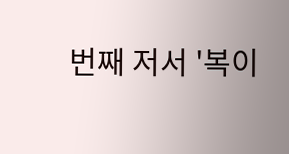번째 저서 '복이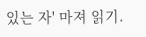있는 자' 마져 읽기.